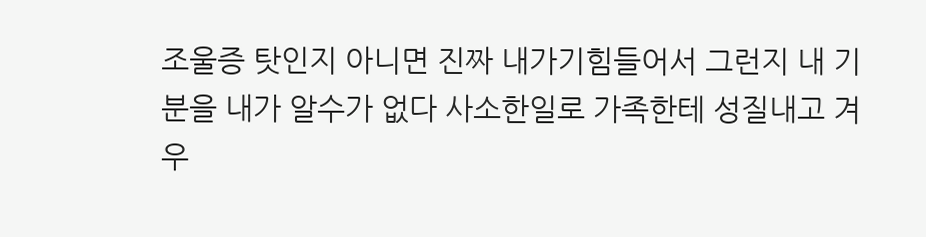조울증 탓인지 아니면 진짜 내가기힘들어서 그런지 내 기분을 내가 알수가 없다 사소한일로 가족한테 성질내고 겨우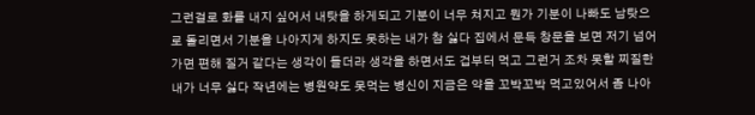그런걸로 화를 내지 싶어서 내탓을 하게되고 기분이 너무 쳐지고 뭔가 기분이 나빠도 남탓으로 돌리면서 기분을 나아지게 하지도 못하는 내가 참 싫다 집에서 문득 창문을 보면 저기 넘어가면 편해 질거 같다는 생각이 들더라 생각을 하면서도 겁부터 먹고 그런거 조차 못할 찌질한 내가 너무 싫다 작년에는 병원약도 못먹는 병신이 지금은 약을 꼬박꼬박 먹고있어서 좀 나아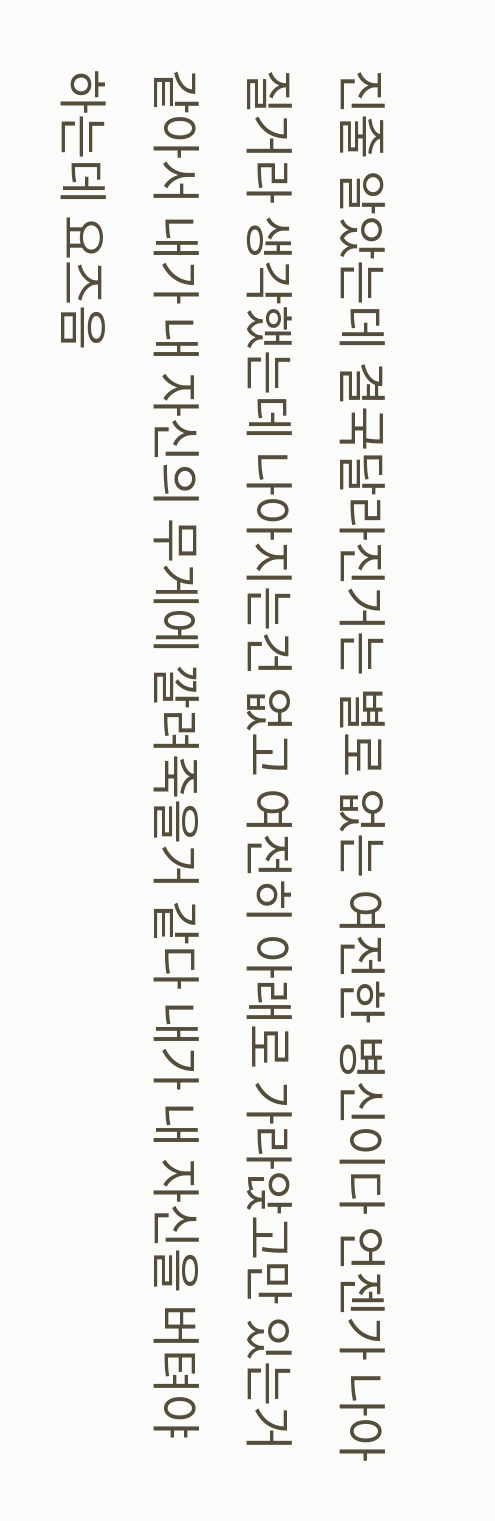진줄 알았는데 결국달라진거는 별로 없는 여전한 병신이다 언젠가 나아질거라 생각했는데 나아지는건 없고 여전히 아래로 가라앉고만 있는거 같아서 내가 내 자신의 무게에 깔려죽을거 같다 내가 내 자신을 버텨야하는데 요즈음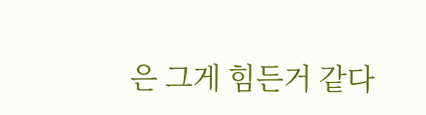은 그게 힘든거 같다